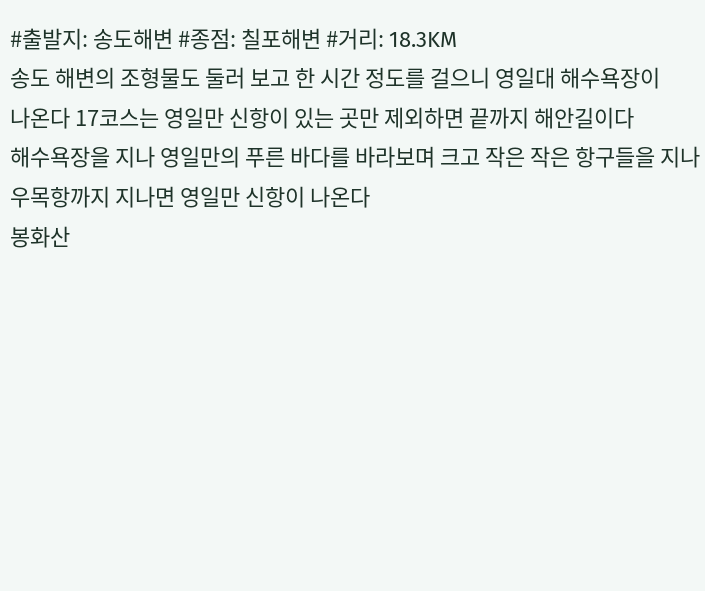#출발지: 송도해변 #종점: 칠포해변 #거리: 18.3KM
송도 해변의 조형물도 둘러 보고 한 시간 정도를 걸으니 영일대 해수욕장이
나온다 17코스는 영일만 신항이 있는 곳만 제외하면 끝까지 해안길이다
해수욕장을 지나 영일만의 푸른 바다를 바라보며 크고 작은 작은 항구들을 지나
우목항까지 지나면 영일만 신항이 나온다
봉화산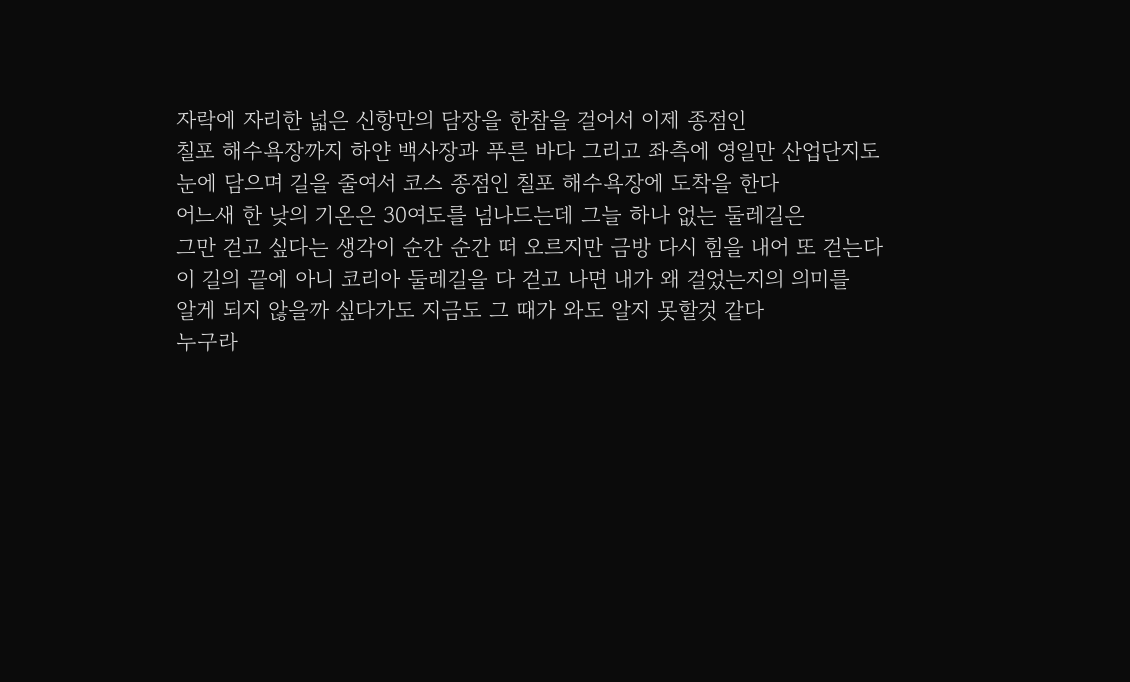자락에 자리한 넓은 신항만의 담장을 한참을 걸어서 이제 종점인
칠포 해수욕장까지 하얀 백사장과 푸른 바다 그리고 좌측에 영일만 산업단지도
눈에 담으며 길을 줄여서 코스 종점인 칠포 해수욕장에 도착을 한다
어느새 한 낮의 기온은 30여도를 넘나드는데 그늘 하나 없는 둘레길은
그만 걷고 싶다는 생각이 순간 순간 떠 오르지만 금방 다시 힘을 내어 또 걷는다
이 길의 끝에 아니 코리아 둘레길을 다 걷고 나면 내가 왜 걸었는지의 의미를
알게 되지 않을까 싶다가도 지금도 그 때가 와도 알지 못할것 같다
누구라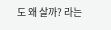도 왜 살까? 라는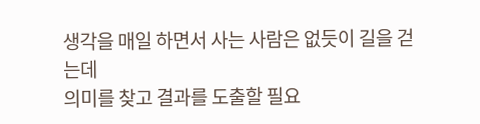생각을 매일 하면서 사는 사람은 없듯이 길을 걷는데
의미를 찾고 결과를 도출할 필요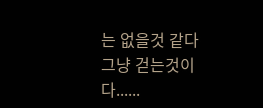는 없을것 같다 그냥 걷는것이다......